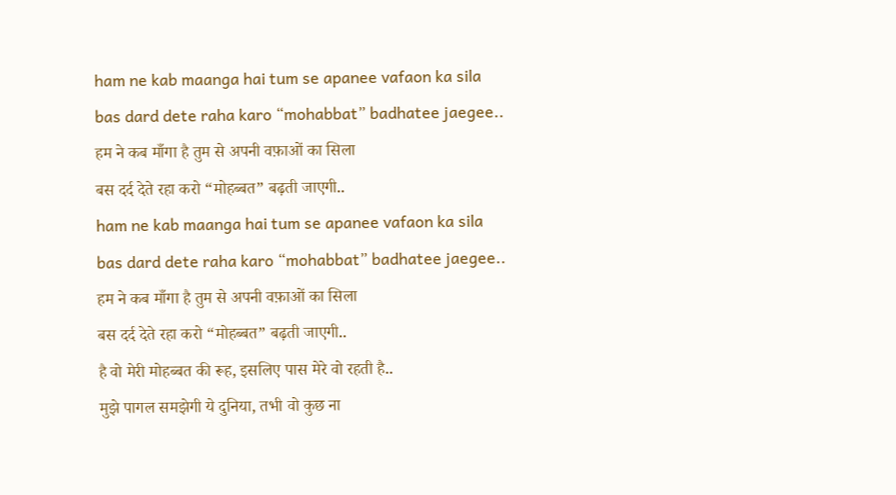ham ne kab maanga hai tum se apanee vafaon ka sila
bas dard dete raha karo “mohabbat” badhatee jaegee..
हम ने कब माँगा है तुम से अपनी वफ़ाओं का सिला
बस दर्द देते रहा करो “मोहब्बत” बढ़ती जाएगी..
ham ne kab maanga hai tum se apanee vafaon ka sila
bas dard dete raha karo “mohabbat” badhatee jaegee..
हम ने कब माँगा है तुम से अपनी वफ़ाओं का सिला
बस दर्द देते रहा करो “मोहब्बत” बढ़ती जाएगी..
है वो मेरी मोहब्बत की रूह, इसलिए पास मेरे वो रहती है..
मुझे पागल समझेगी ये दुनिया, तभी वो कुछ ना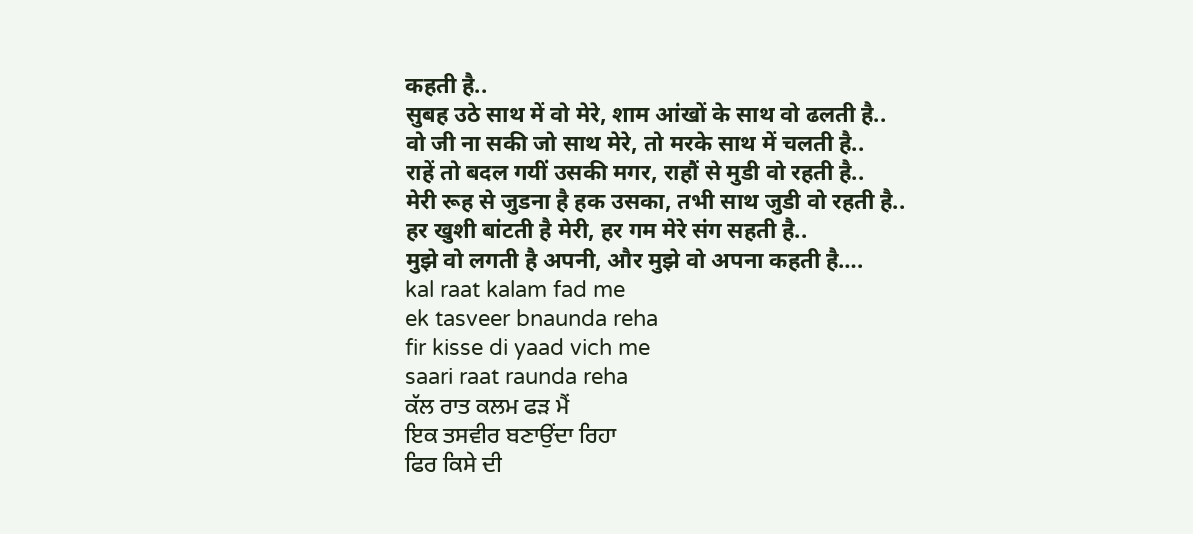कहती है..
सुबह उठे साथ में वो मेरे, शाम आंखों के साथ वो ढलती है..
वो जी ना सकी जो साथ मेरे, तो मरके साथ में चलती है..
राहें तो बदल गयीं उसकी मगर, राहौं से मुडी वो रहती है..
मेरी रूह से जुडना है हक उसका, तभी साथ जुडी वो रहती है..
हर खुशी बांटती है मेरी, हर गम मेरे संग सहती है..
मुझे वो लगती है अपनी, और मुझे वो अपना कहती है….
kal raat kalam fad me
ek tasveer bnaunda reha
fir kisse di yaad vich me
saari raat raunda reha
ਕੱਲ ਰਾਤ ਕਲਮ ਫੜ ਮੈਂ
ਇਕ ਤਸਵੀਰ ਬਣਾਉਂਦਾ ਰਿਹਾ
ਫਿਰ ਕਿਸੇ ਦੀ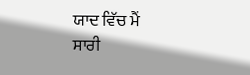ਯਾਦ ਵਿੱਚ ਮੈਂ
ਸਾਰੀ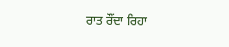ਰਾਤ ਰੌਂਦਾ ਰਿਹਾ